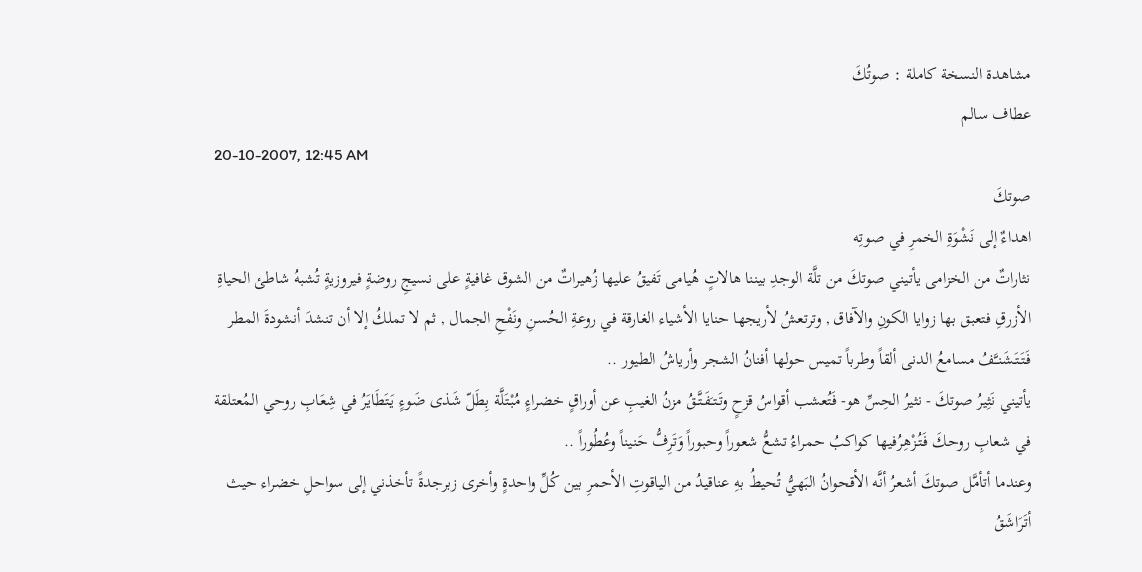مشاهدة النسخة كاملة : صوتُكَ
عطاف سالم
20-10-2007, 12:45 AM
صوتكَ
اهداءٌ إلى نَشْوَةِ الخمرِ في صوتِه
نثاراتٌ من الخزامى يأتيني صوتكَ من تلَّة الوجدِ بيننا هالاتٍ هُيامى تَفيقُ عليها زُهيراتٌ من الشوق غافيةٍ على نسيجِ روضةٍ فيروزيةٍ تُشبهُ شاطئ الحياةِ الأزرقِ فتعبق بها زوايا الكونِ والآفاق , وترتعشُ لأريجها حنايا الأشياء الغارقة في روعةِ الحُسنِ ونَفْحِ الجمال , ثم لا تملكُ إلا أن تنشدَ أنشودةَ المطر فَـتَـتَـشَنـَّفُ مسامعُ الدنى ألقاً وطرباً تميس حولها أفنانُ الشجر وأرياشُ الطيور ..
يأتيني نَثِيرُ صوتكَ - نثيرُ الحِسِّ هو- فَتُعشب أقواسُ قزحٍ وتَـتـَفَـتَّـقُ مزنُ الغيبِ عن أوراقٍ خضراءٍ مُبْتَلَّة بِطَلّ شَذى ضَوءٍ يَتَطَايَرُ في شِعَابِ روحي المُعتلقة في شعابِ روحكَ فَـتُـزْهِرُفيها كواكبُ حمراءُ تشعُّ شعوراً وحبوراً وَتَرِفُّ حَنيناً وعُطُوراً ..
وعندما أتأمَّل صوتكَ أشعرُ أنَّه الأقحوانُ البَهيُّ تُحيطُ بهِ عناقيدُ من الياقوتِ الأحمرِ بين كُلِّ واحدةٍ وأخرى زبرجدةً تأخذني إلى سواحلِ خضراء حيث أتَرَاشَقُ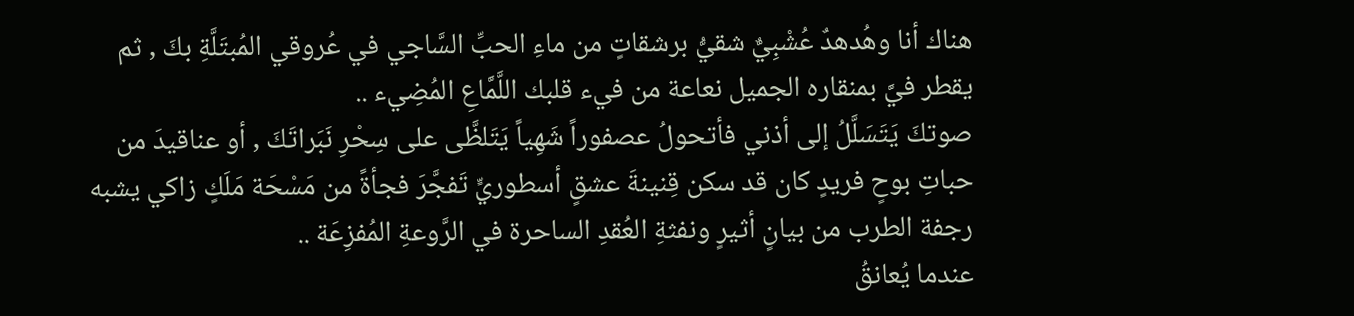هناك أنا وهُدهدٌ عُشْبِيٌّ شقيُّ برشقاتٍ من ماءِ الحبِّ السَّاجي في عُروقي المُبتَلَّةِ بكَ , ثم يقطر فيَّ بمنقاره الجميل نعاعة من فيء قلبك اللَّمَّاعِ المُضِيء ..
صوتكَ يَتَسَلَّلُ إلى أذني فأتحولُ عصفوراً شَهِياً يَتَلظَّى على سِحْرِ نَبَراتَكَ , أو عناقيدَ من حباتِ بوحٍ فريدٍ كان قد سكن قِنينةَ عشقٍ أسطوريٍّ تَفجَّرَ فجأةً من مَسْحَة مَلَكٍ زاكي يشبه رجفة الطرب من بيانٍ أثيرٍ ونفثةِ العُقدِ الساحرة في الرَّوعةِ المُفزِعَة ..
عندما يُعانقُ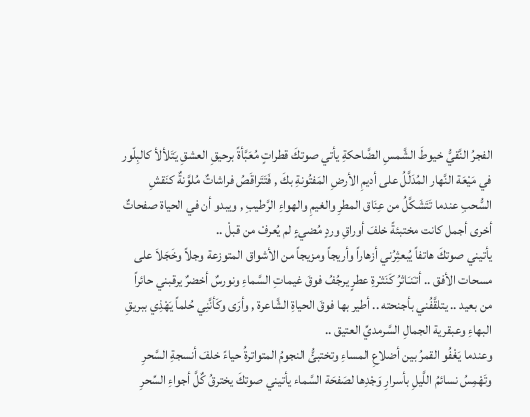الفجرُ النَّقيُّ خيوطَ الشَّمسِ الضَّاحكةِ يأتي صوتكَ قطراتٍ مُعَبَّأةً برحيقِ العشقِ يَتَلألأ كالبِلّور في مَيْعَة النَّهار المُدَلَّلُ على أديمِ الأرضِ المَفتُونةِ بكَ , فَتَتَراقَصُ فراشاتٌ مُلوَّنةٌ كنَقشِ السُّحبِ عندما تَتَشَكَّلُ من عِنَاق المطرِ والغيمِ والهواءِ الرَّطيبِ , ويبدو أن في الحياة صفحاتٌ أخرى أجمل كانت مختبئةً خلفَ أوراقِ وردٍ مُضيءٍ لم يُعرفْ من قبلْ ..
يأتيني صوتكَ هاتفاً يُبعثِرُني أزهاراً وأريجاً ومزيجاً من الأشواق المتوزعة وجلاً وخَجَلاَ على مسحات الأفق .. أتـَنـَاثرُ كَنَثـْرةِ عطرٍ يرجُفُ فوقَ غيماتِ السَّماءِ ونورسٌ أخضرٌ يرقبني حائراً من بعيد .. يتلقَّفُني بأجنحته .. أطير بها فوقَ الحياةِ الشَّاعرة , وأرَى وكَأنَّنِي حُلماً يَهْذِي ببريقِ البهاءِ وعبقرية الجمالِ السَّرمديِّ العتيق ..
وعندما يَغْفُو القمرُ بين أضلاعِ المساءِ وتختبئُّ النجومُ المتواترةُ حياءً خلفَ أنسجةِ السَّحرِ وتَهْمِسُ نسائمُ اللَّيلِ بأسرارِ وَجْدِها لصَفحَة السَّماء يأتيني صوتكَ يخترقُ كٌلَّ أجواءِ السِّحرِ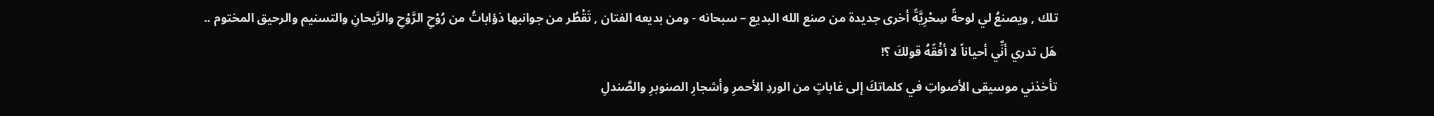تلك , ويصنعُ لي لوحةً سِحْرِيَّةً أخرى جديدة من صنع الله البديع – سبحانه - ومن بديعه الفتان , تَقْطُر من جوانبها ذؤاباتُ من رُوْحِ الرَّوْحِ والرَّيحانِ والتسنيم والرحيق المختوم ..
هَل تدري أنِّي أحياناً لا أفْقًهُ قولكَ ؟!
تأخذني موسيقى الأصواتِ في كلماتكَ إلى غاباتٍ من الوردِ الأحمرِ وأشجارِ الصنوبرِ والصَّندلِ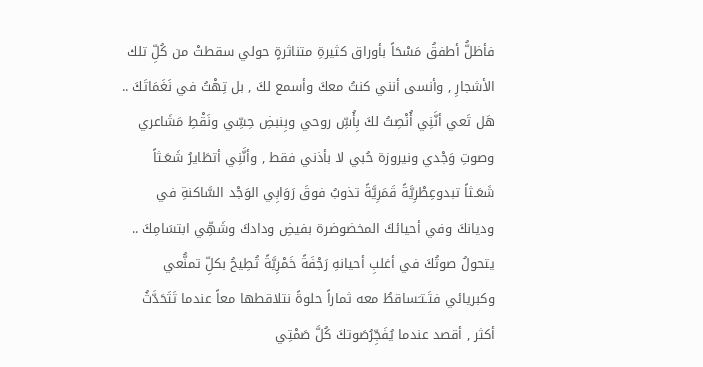فأظلُّ أطفقُ مَسْحَاً بأوراق كثيرةِ متناثرةٍ حولي سقطتْ من كُلِّ تلك الأشجارِ , وأنسى أنني كنتُ معكَ وأسمع لكَ , بل تِهْتُ في نَغَمَاتَكَ ..
هَل تَعي أنَّنِي أُنْصِتُ لكَ بِأُسِّ روحي وبِنبضِ حِسِّي ونَقْطِ مَشَاعري وصوتِ وَجْدي ونيروزة حُبي لا بأذني فقط , وأنَّنِي أتطَايرُ شَعَـثاً شَعَـثاً تبدوعِطْرِيَّةً قَمَرِيَّةً تذوبُ فوقَ رَوَابِي الوَجْد السَّاكنةِ في وديانكَ وفي أحيائكَ المخضوضرة بفيضِ ودادكَ وشَهِّي ابتسَامِكَ ..
يتحولُ صوتُكَ في أغلبِ أحيانهِ رَجْفَةً خَمْرِيَّةً تُطِيحُ بكلِّ تمنُّعي وكبريائي فتَـتـَساقطُ معه ثماراً حلوةً نتلاقطها معاً عندما تَتَحَدَّثُ أكثر , أقصد عندما يُفَجِّرُصَوتكَ كُلَّ صَمْتِي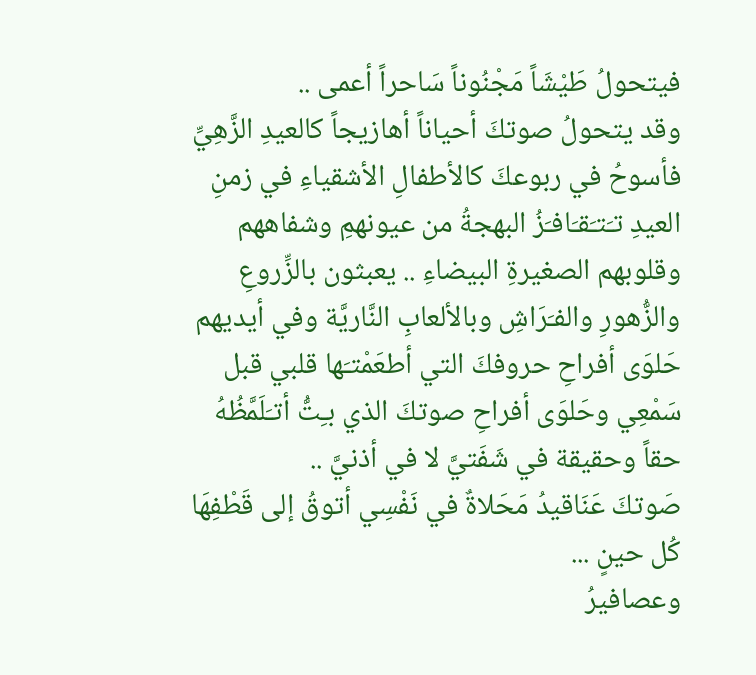فيتحولُ طَيْشَاً مَجْنُوناً سَاحراً أعمى ..
وقد يتحولُ صوتكَ أحياناً أهازيجاً كالعيدِ الزَّهِيِّ فأسوحُ في ربوعكَ كالأطفالِ الأشقياءِ في زمنِ العيدِ تـَتـَقـَافـَزُ البهجةُ من عيونهمِ وشفاههم وقلوبهم الصغيرةِ البيضاءِ .. يعبثون بالزِّروعِ والزُّهورِ والفـَرَاشِ وبالألعابِ النَّاريَّة وفي أيديهم حَلوَى أفراحِ حروفكَ التي أطعَمْتـَها قلبي قبل سَمْعِي وحَلوَى أفراحِ صوتكَ الذي بـِتُّ أتـَلَمَّظُهُ حقاً وحقيقة في شَفَتيَّ لا في أذنيَّ ..
صَوتكَ عَنَاقيدُ مَحَلاةٌ في نَفْسِي أتوقُ إلى قَطْفِهَا كُل حينٍ ...
وعصافيرُ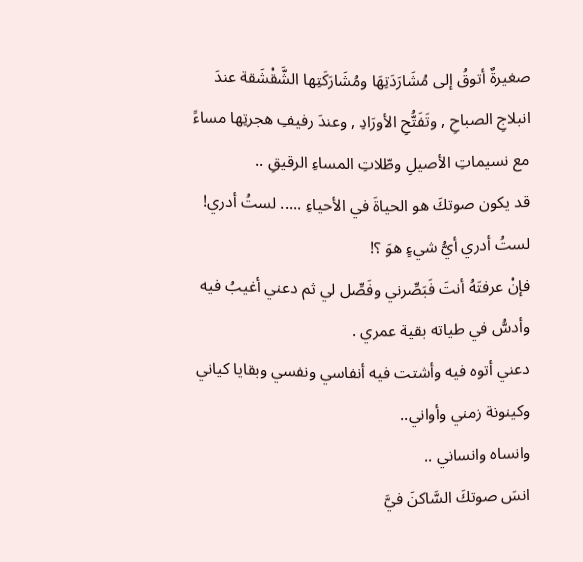صغيرةٌ أتوقُ إلى مُشَارَدَتِهَا ومُشَارَكَتِها الشَّقْشَقة عندَ انبلاجِ الصباحِ , وتَفَتُّحِ الأورَادِ , وعندَ رفيفِ هجرتِها مساءً مع نسيماتِ الأصيلِ وطّلاتِ المساءِ الرقيقِ ..
قد يكون صوتكَ هو الحياةَ في الأحياءِ ..... لستُ أدري!
لستُ أدري أيُّ شيءٍ هوَ ؟!
فإنْ عرفتَهُ أنتَ فَبَصِّرني وفَصِّل لي ثم دعني أغيبُ فيه وأدسُّ في طياته بقية عمري .
دعني أتوه فيه وأشتت فيه أنفاسي ونفسي وبقايا كياني وكينونة زمني وأواني..
وانساه وانساني ..
انسَ صوتكَ السَّاكنَ فيَّ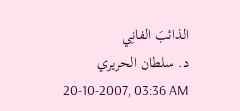الذائبَ الفانِي
د. سلطان الحريري
20-10-2007, 03:36 AM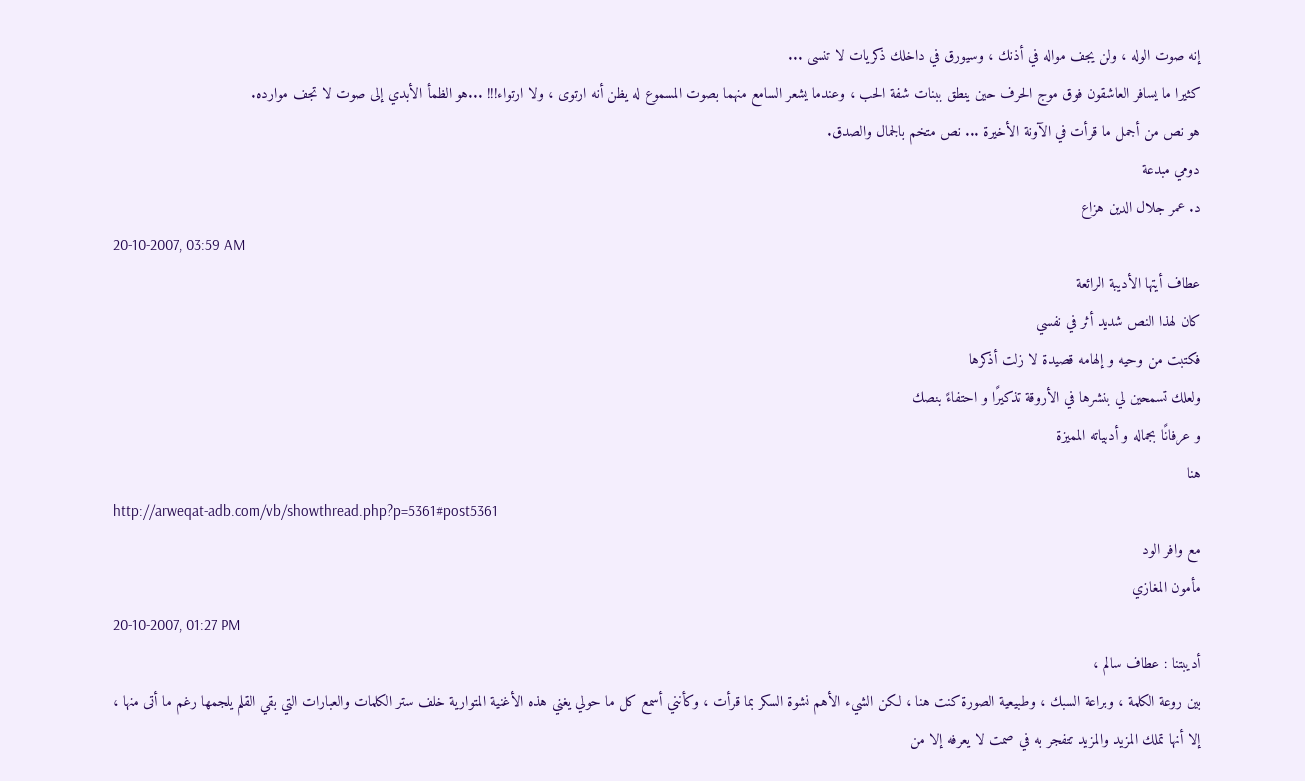إنه صوت الوله ، ولن يجف مواله في أذنك ، وسيورق في داخلك ذكريات لا تنسى ...
كثيرا ما يسافر العاشقون فوق موج الحرف حين ينطق ببنات شفة الحب ، وعندما يشعر السامع منهما بصوت المسموع له يظن أنه ارتوى ، ولا ارتواء!!! ...هو الظمأ الأبدي إلى صوت لا تجف موارده.
هو نص من أجمل ما قرأت في الآونة الأخيرة ... نص متخم بالجمال والصدق.
دومي مبدعة
د. عمر جلال الدين هزاع
20-10-2007, 03:59 AM
عطاف أيتها الأديبة الرائعة
كان لهذا النص شديد أثر في نفسي
فكتبت من وحيه و إلهامه قصيدة لا زلت أذكرها
ولعلك تسمحين لي بنشرها في الأروقة تذكيرًا و احتفاءً بنصك
و عرفانًا بجماله و أدبياته المميزة
هنا
http://arweqat-adb.com/vb/showthread.php?p=5361#post5361
مع وافر الود
مأمون المغازي
20-10-2007, 01:27 PM
أديبتنا : عطاف سالم ،
بين روعة الكلمة ، وبراعة السبك ، وطبيعية الصورة كنت هنا ، لكن الشيء الأهم نشوة السكر بما قرأت ، وكأنني أسمع كل ما حولي يغني هذه الأغنية المتوارية خلف ستر الكلمات والعبارات التي بقي القلم يلجمها رغم ما أتى منها ، إلا أنها تملك المزيد والمزيد تتفجر به في صمت لا يعرفه إلا من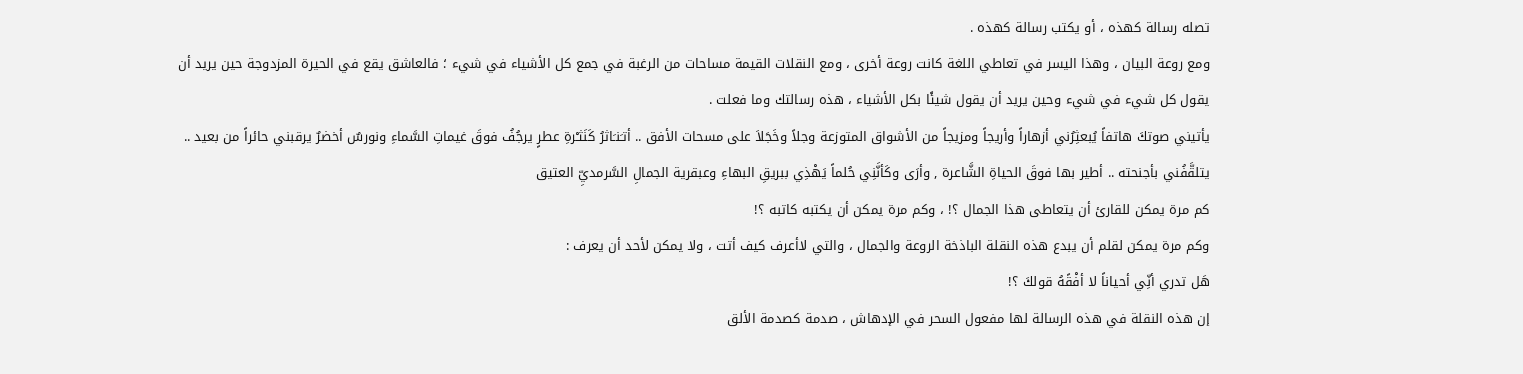تصله رسالة كهذه ، أو يكتب رسالة كهذه .
ومع روعة البيان ، وهذا اليسر في تعاطي اللغة كانت روعة أخرى ، ومع النقلات القيمة مساحات من الرغبة في جمع كل الأشياء في شيء ؛ فالعاشق يقع في الحيرة المزدوجة حين يريد أن يقول كل شيء في شيء وحين يريد أن يقول شيئًا بكل الأشياء ، هذه رسالتك وما فعلت .
يأتيني صوتكَ هاتفاً يُبعثِرُني أزهاراً وأريجاً ومزيجاً من الأشواق المتوزعة وجلاً وخَجَلاَ على مسحات الأفق .. أتـَنـَاثرُ كَنَثـْرةِ عطرٍ يرجُفُ فوقَ غيماتِ السَّماءِ ونورسٌ أخضرٌ يرقبني حائراً من بعيد .. يتلقَّفُني بأجنحته .. أطير بها فوقَ الحياةِ الشَّاعرة , وأرَى وكَأنَّنِي حُلماً يَهْذِي ببريقِ البهاءِ وعبقرية الجمالِ السَّرمديِّ العتيق
كم مرة يمكن للقارئ أن يتعاطى هذا الجمال ؟! ، وكم مرة يمكن أن يكتبه كاتبه ؟!
وكم مرة يمكن لقلم أن يبدع هذه النقلة الباذخة الروعة والجمال ، والتي لاأعرف كيف أتت ، ولا يمكن لأحد أن يعرف :
هَل تدري أنِّي أحياناً لا أفْقًهُ قولكَ ؟!
إن هذه النقلة في هذه الرسالة لها مفعول السحر في الإدهاش ، صدمة كصدمة الألق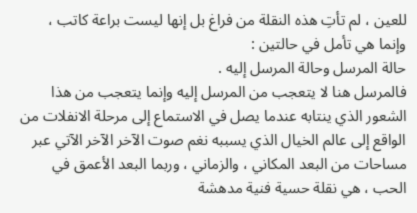للعين ، لم تأتِ هذه النقلة من فراغ بل إنها ليست براعة كاتب ، وإنما هي تأمل في حالتين :
حالة المرسل وحالة المرسل إليه .
فالمرسل هنا لا يتعجب من المرسل إليه وإنما يتعجب من هذا الشعور الذي ينتابه عندما يصل في الاستماع إلى مرحلة الانفلات من الواقع إلى عالم الخيال الذي يسببه نغم صوت الآخر الآخر الآتي عبر مساحات من البعد المكاني ، والزماني ، وربما البعد الأعمق في الحب ، هي نقلة حسية فنية مدهشة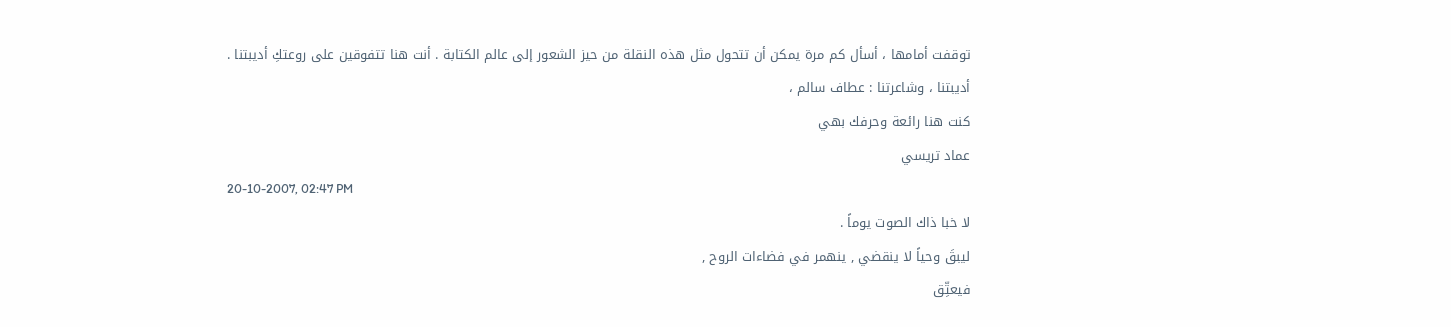توقفت أمامها ، أسأل كم مرة يمكن أن تتحول مثل هذه النقلة من حيز الشعور إلى عالم الكتابة . أنت هنا تتفوقين على روعتكِ أديبتنا .
أديبتنا ، وشاعرتنا : عطاف سالم ،
كنت هنا رائعة وحرفك بهي
عماد تريسي
20-10-2007, 02:47 PM
لا خبا ذاك الصوت يوماً .
ليبقَ وحياً لا ينقضي , ينهمر في فضاءات الروح ,
فيعتِّق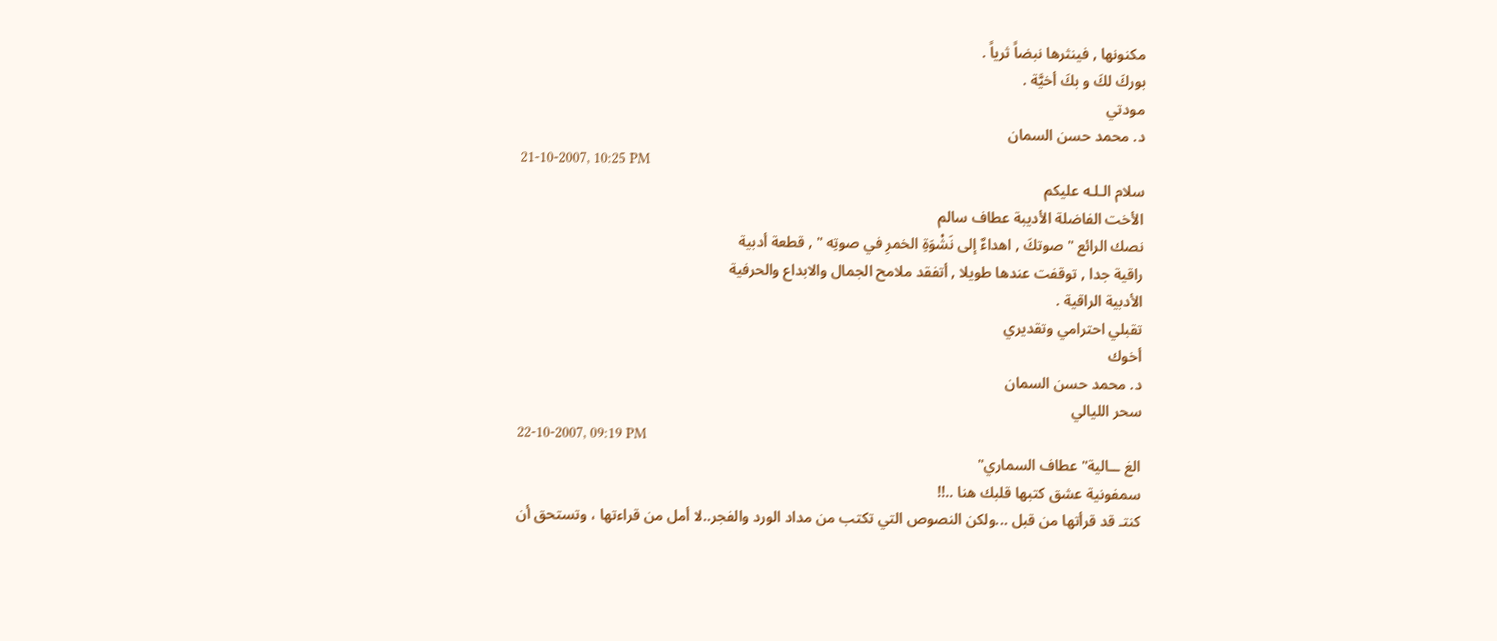مكنونها , فينثرها نبضاً ثرياً .
بوركَ لكَ و بكَ أخيَّة .
مودتي
د. محمد حسن السمان
21-10-2007, 10:25 PM
سلام الـلـه عليكم
الأخت الفاضلة الأديبة عطاف سالم
نصك الرائع " صوتكَ , اهداءٌ إلى نَشْوَةِ الخمرِ في صوتِه " , قطعة أدبية
راقية جدا , توقفت عندها طويلا , أتفقد ملامح الجمال والابداع والحرفية
الأدبية الراقية .
تقبلي احترامي وتقديري
أخوك
د. محمد حسن السمان
سحر الليالي
22-10-2007, 09:19 PM
الغ ــالية" عطاف السماري"
سمفونية عشق كتبها قلبك هنا ..!!
كنتـ قد قرأتها من قبل ...ولكن النصوص التي تكتب من مداد الورد والفجر..لا أمل من قراءتها ، وتستحق أن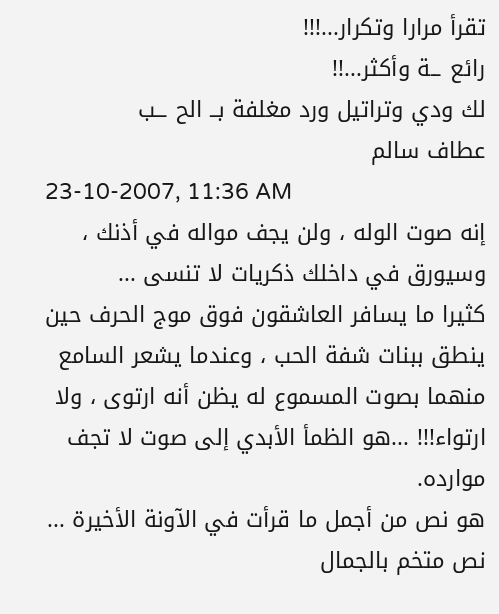تقرأ مرارا وتكرار...!!!
رائع ــة وأكثر...!!
لك ودي وتراتيل ورد مغلفة بــ الح ــب
عطاف سالم
23-10-2007, 11:36 AM
إنه صوت الوله ، ولن يجف مواله في أذنك ، وسيورق في داخلك ذكريات لا تنسى ...
كثيرا ما يسافر العاشقون فوق موج الحرف حين ينطق ببنات شفة الحب ، وعندما يشعر السامع منهما بصوت المسموع له يظن أنه ارتوى ، ولا ارتواء!!! ...هو الظمأ الأبدي إلى صوت لا تجف موارده.
هو نص من أجمل ما قرأت في الآونة الأخيرة ... نص متخم بالجمال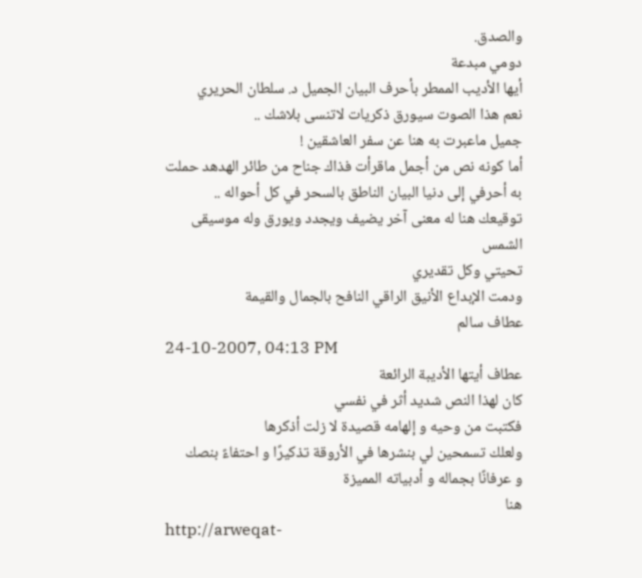والصدق.
دومي مبدعة
أيها الأديب الممطر بأحرف البيان الجميل د. سلطان الحريري
نعم هذا الصوت سيورق ذكريات لاتنسى بلاشك ..
جميل ماعبرت به هنا عن سفر العاشقين !
أما كونه نص من أجمل ماقرأت فذاك جناح من طائر الهدهد حملت به أحرفي إلى دنيا البيان الناطق بالسحر في كل أحواله ..
توقيعك هنا له معنى آخر يضيف ويجدد ويورق وله موسيقى الشمس
تحيتي وكل تقديري
ودمت الإبداع الأنيق الراقي النافح بالجمال والقيمة
عطاف سالم
24-10-2007, 04:13 PM
عطاف أيتها الأديبة الرائعة
كان لهذا النص شديد أثر في نفسي
فكتبت من وحيه و إلهامه قصيدة لا زلت أذكرها
ولعلك تسمحين لي بنشرها في الأروقة تذكيرًا و احتفاءً بنصك
و عرفانًا بجماله و أدبياته المميزة
هنا
http://arweqat-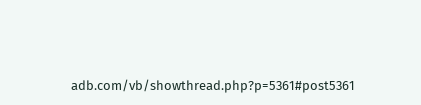adb.com/vb/showthread.php?p=5361#post5361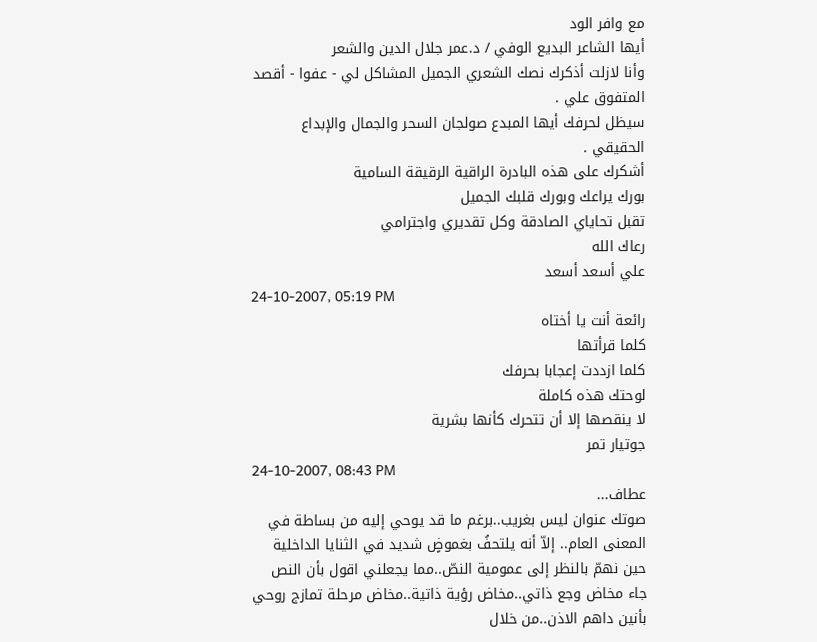مع وافر الود
أيها الشاعر البديع الوفي / د.عمر جلال الدين والشعر
وأنا لازلت أذكرك نصك الشعري الجميل المشاكل لي - عفوا - أقصد المتفوق علي .
سيظل لحرفك أيها المبدع صولجان السحر والجمال والإبداع الحقيقي .
أشكرك على هذه البادرة الراقية الرقيقة السامية
بورك يراعك وبورك قلبك الجميل
تقبل تحاياي الصادقة وكل تقديري واجترامي
رعاك الله
علي أسعد أسعد
24-10-2007, 05:19 PM
رائعة أنت يا أختاه
كلما قرأتها
كلما ازددت إعجابا بحرفك
لوحتك هذه كاملة
لا ينقصها إلا أن تتحرك كأنها بشرية
جوتيار تمر
24-10-2007, 08:43 PM
عطاف...
صوتك عنوان ليس بغريب..برغم ما قد يوحي إليه من بساطة في المعنى العام.. إلاّ أنه يلتحفُ بغموضٍ شديد في الثنايا الداخلية حين نهمّ بالنظر إلى عمومية النصّ..مما يجعلني اقول بأن النص جاء مخاض وجع ذاتي..مخاض رؤية ذاتية..مخاض مرحلة تمازج روحي بأنين داهم الاذن..من خلال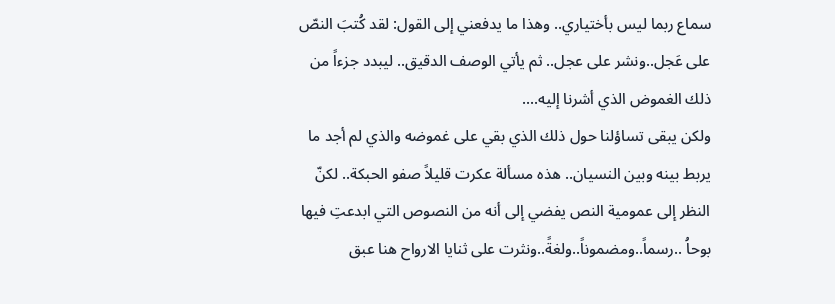سماع ربما ليس بأختياري.. وهذا ما يدفعني إلى القول: لقد كُتبَ النصّ على عَجل..ونشر على عجل.. ثم يأتي الوصف الدقيق.. ليبدد جزءاً من ذلك الغموض الذي أشرنا إليه....
ولكن يبقى تساؤلنا حول ذلك الذي بقي على غموضه والذي لم أجد ما يربط بينه وبين النسيان.. هذه مسألة عكرت قليلاً صفو الحبكة.. لكنّ النظر إلى عمومية النص يفضي إلى أنه من النصوص التي ابدعتِ فيها بوحاُ ..رسماً..ومضموناً..ولغةً..ونثرت على ثنايا الارواح هنا عبق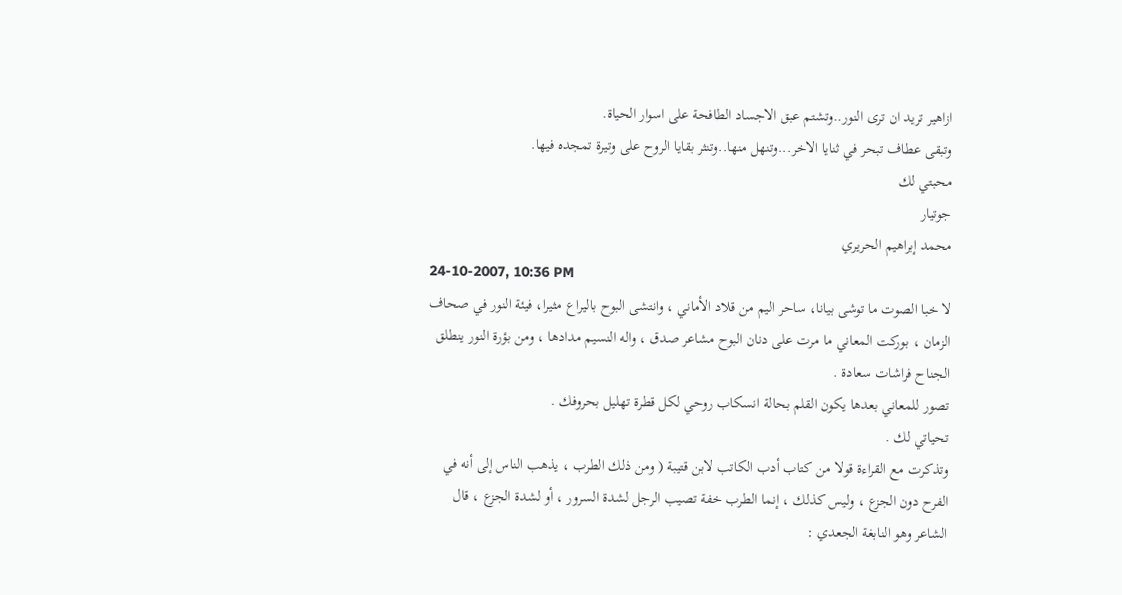ازاهير تريد ان ترى النور..وتشتم عبق الاجساد الطافحة على اسوار الحياة.
وتبقى عطاف تبحر في ثنايا الاخر...وتنهل منها..وتنثر بقايا الروح على وتيرة تمجده فيها.
محبتي لك
جوتيار
محمد إبراهيم الحريري
24-10-2007, 10:36 PM
لا خبا الصوت ما توشى بيانا، ساحر اليم من قلاد الأماني ، وانتشى البوح باليراع مثيرا، فيئة النور في صحاف الزمان ، بوركت المعاني ما مرت على دنان البوح مشاعر صدق ، واله النسيم مدادها ، ومن بؤرة النور ينطلق الجناح فراشات سعادة .
تصور للمعاني بعدها يكون القلم بحالة انسكاب روحي لكل قطرة تهليل بحروفك .
تحياتي لك .
وتذكرت مع القراءة قولا من كتاب أدب الكاتب لابن قتيبة ( ومن ذلك الطرب ، يذهب الناس إلى أنه في الفرح دون الجزع ، وليس كذلك ، إنما الطرب خفة تصيب الرجل لشدة السرور ، أو لشدة الجزع ، قال الشاعر وهو النابغة الجعدي :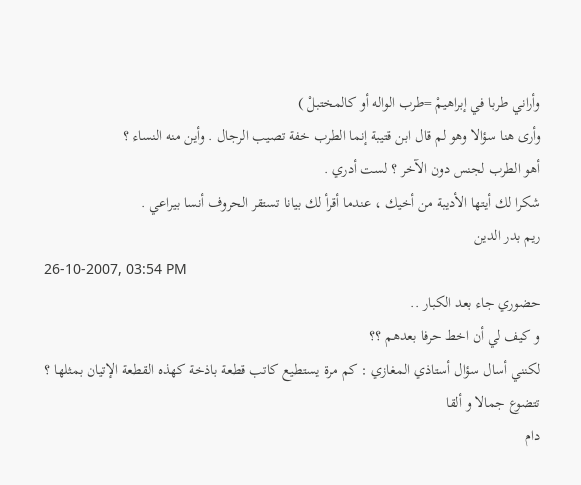وأراني طربا في إبراهيمْ =طرب الواله أو كالمختبلْ )
وأرى هنا سؤالا وهو لم قال ابن قتيبة إنما الطرب خفة تصيب الرجال . وأين منه النساء ؟
أهو الطرب لجنس دون الآخر ؟ لست أدري .
شكرا لك أيتها الأديبة من أخيك ، عندما أقرأ لك بيانا تستقر الحروف أنسا بيراعي .
ريم بدر الدين
26-10-2007, 03:54 PM
حضوري جاء بعد الكبار ..
و كيف لي أن اخط حرفا بعدهم ؟؟
لكنني أسال سؤال أستاذي المغازي : كم مرة يستطيع كاتب قطعة باذخة كهذه القطعة الإتيان بمثلها ؟
تتضوع جمالا و ألقا
دام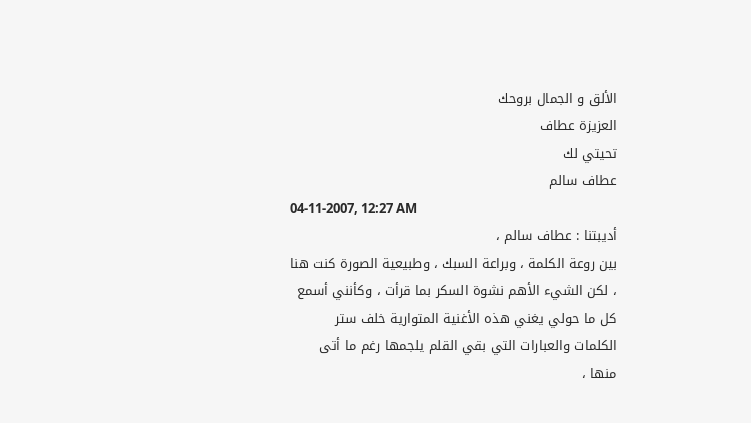الألق و الجمال بروحك
العزيزة عطاف
تحيتي لك
عطاف سالم
04-11-2007, 12:27 AM
أديبتنا : عطاف سالم ،
بين روعة الكلمة ، وبراعة السبك ، وطبيعية الصورة كنت هنا ، لكن الشيء الأهم نشوة السكر بما قرأت ، وكأنني أسمع كل ما حولي يغني هذه الأغنية المتوارية خلف ستر الكلمات والعبارات التي بقي القلم يلجمها رغم ما أتى منها ،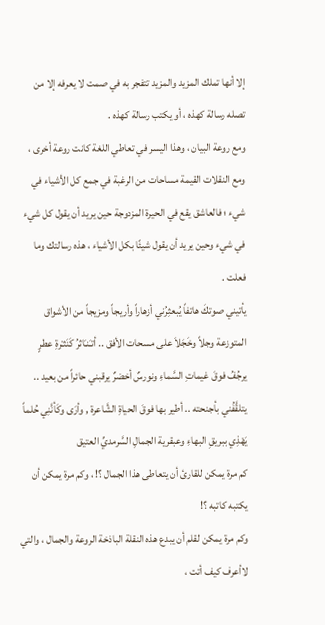إلا أنها تملك المزيد والمزيد تتفجر به في صمت لا يعرفه إلا من تصله رسالة كهذه ، أو يكتب رسالة كهذه .
ومع روعة البيان ، وهذا اليسر في تعاطي اللغة كانت روعة أخرى ، ومع النقلات القيمة مساحات من الرغبة في جمع كل الأشياء في شيء ؛ فالعاشق يقع في الحيرة المزدوجة حين يريد أن يقول كل شيء في شيء وحين يريد أن يقول شيئًا بكل الأشياء ، هذه رسالتك وما فعلت .
يأتيني صوتكَ هاتفاً يُبعثِرُني أزهاراً وأريجاً ومزيجاً من الأشواق المتوزعة وجلاً وخَجَلاَ على مسحات الأفق .. أتـَنـَاثرُ كَنَثـْرةِ عطرٍ يرجُفُ فوقَ غيماتِ السَّماءِ ونورسٌ أخضرٌ يرقبني حائراً من بعيد .. يتلقَّفُني بأجنحته .. أطير بها فوقَ الحياةِ الشَّاعرة , وأرَى وكَأنَّنِي حُلماً يَهْذِي ببريقِ البهاءِ وعبقرية الجمالِ السَّرمديِّ العتيق
كم مرة يمكن للقارئ أن يتعاطى هذا الجمال ؟! ، وكم مرة يمكن أن يكتبه كاتبه ؟!
وكم مرة يمكن لقلم أن يبدع هذه النقلة الباذخة الروعة والجمال ، والتي لاأعرف كيف أتت ،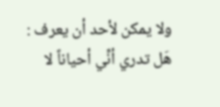ولا يمكن لأحد أن يعرف :
هَل تدري أنِّي أحياناً لا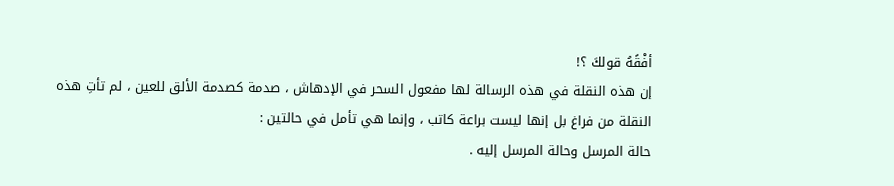أفْقًهُ قولكَ ؟!
إن هذه النقلة في هذه الرسالة لها مفعول السحر في الإدهاش ، صدمة كصدمة الألق للعين ، لم تأتِ هذه النقلة من فراغ بل إنها ليست براعة كاتب ، وإنما هي تأمل في حالتين :
حالة المرسل وحالة المرسل إليه .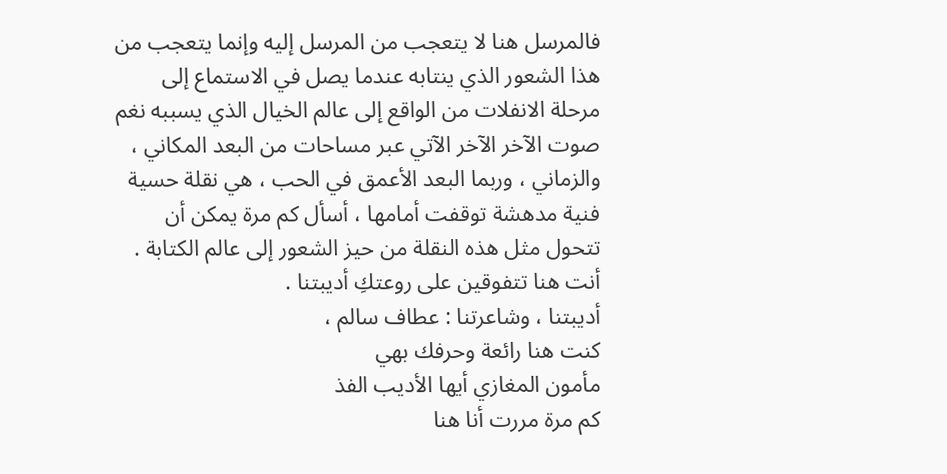فالمرسل هنا لا يتعجب من المرسل إليه وإنما يتعجب من هذا الشعور الذي ينتابه عندما يصل في الاستماع إلى مرحلة الانفلات من الواقع إلى عالم الخيال الذي يسببه نغم صوت الآخر الآخر الآتي عبر مساحات من البعد المكاني ، والزماني ، وربما البعد الأعمق في الحب ، هي نقلة حسية فنية مدهشة توقفت أمامها ، أسأل كم مرة يمكن أن تتحول مثل هذه النقلة من حيز الشعور إلى عالم الكتابة . أنت هنا تتفوقين على روعتكِ أديبتنا .
أديبتنا ، وشاعرتنا : عطاف سالم ،
كنت هنا رائعة وحرفك بهي
مأمون المغازي أيها الأديب الفذ
كم مرة مررت أنا هنا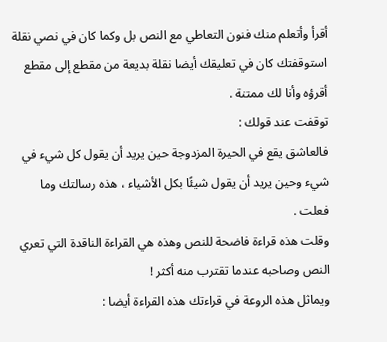أقرأ وأتعلم منك فنون التعاطي مع النص بل وكما كان في نصي نقلة استوقفتك كان في تعليقك أيضا نقلة بديعة من مقطع إلى مقطع أقرؤه وأنا لك ممتنة .
توقفت عند قولك :
فالعاشق يقع في الحيرة المزدوجة حين يريد أن يقول كل شيء في شيء وحين يريد أن يقول شيئًا بكل الأشياء ، هذه رسالتك وما فعلت .
وقلت هذه قراءة فاضحة للنص وهذه هي القراءة الناقدة التي تعري النص وصاحبه عندما تقترب منه أكثر !
ويماثل هذه الروعة في قراءتك هذه القراءة أيضا :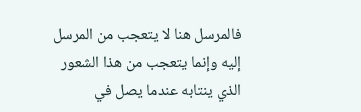فالمرسل هنا لا يتعجب من المرسل إليه وإنما يتعجب من هذا الشعور الذي ينتابه عندما يصل في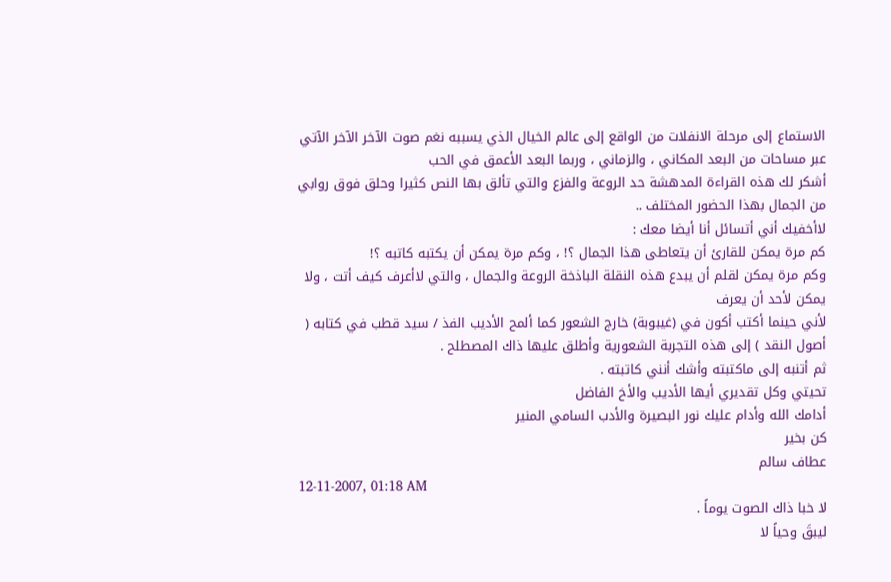الاستماع إلى مرحلة الانفلات من الواقع إلى عالم الخيال الذي يسببه نغم صوت الآخر الآخر الآتي عبر مساحات من البعد المكاني ، والزماني ، وربما البعد الأعمق في الحب
أشكر لك هذه القراءة المدهشة حد الروعة والفزع والتي تألق بها النص كثيرا وحلق فوق روابي من الجمال بهذا الحضور المختلف ..
لاأخفيك أني أتسائل أنا أيضا معك :
كم مرة يمكن للقارئ أن يتعاطى هذا الجمال ؟! ، وكم مرة يمكن أن يكتبه كاتبه ؟!
وكم مرة يمكن لقلم أن يبدع هذه النقلة الباذخة الروعة والجمال ، والتي لاأعرف كيف أتت ، ولا يمكن لأحد أن يعرف
لأني حينما أكتب أكون في (غيبوبة) خارج الشعور كما ألمح الأديب الفذ / سيد قطب في كتابه ( أصول النقد ) إلى هذه التجربة الشعورية وأطلق عليها ذاك المصطلح .
ثم أتنبه إلى ماكتبته وأشك أنني كاتبته .
تحيتي وكل تقديري أيها الأديب والأخ الفاضل
أدامك الله وأدام عليك نور البصيرة والأدب السامي المنير
كن بخير
عطاف سالم
12-11-2007, 01:18 AM
لا خبا ذاك الصوت يوماً .
ليبقَ وحياً لا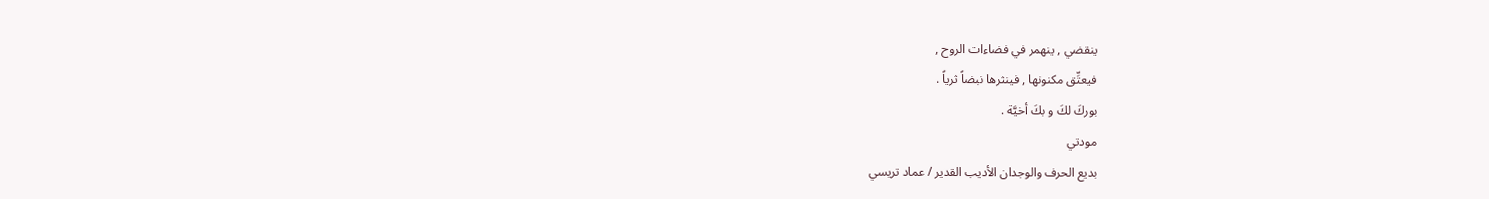ينقضي , ينهمر في فضاءات الروح ,
فيعتِّق مكنونها , فينثرها نبضاً ثرياً .
بوركَ لكَ و بكَ أخيَّة .
مودتي
بديع الحرف والوجدان الأديب القدير / عماد تريسي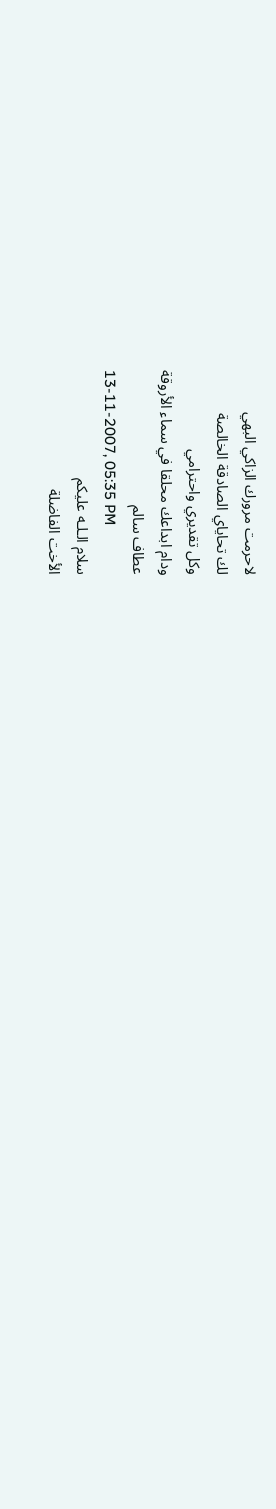لاحرمت مرورك الزاكي البهي
لك تحاياي الصادقة الخالصة
وكل تقديري واحترامي
ودام ابداعك محلقا في سماء الأروقة
عطاف سالم
13-11-2007, 05:35 PM
سلام الـلـه عليكم
الأخت الفاضلة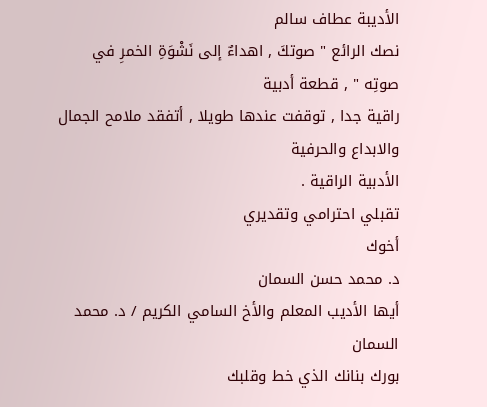الأديبة عطاف سالم
نصك الرائع " صوتكَ , اهداءٌ إلى نَشْوَةِ الخمرِ في صوتِه " , قطعة أدبية
راقية جدا , توقفت عندها طويلا , أتفقد ملامح الجمال والابداع والحرفية
الأدبية الراقية .
تقبلي احترامي وتقديري
أخوك
د. محمد حسن السمان
أيها الأديب المعلم والأخ السامي الكريم / د. محمد السمان
بورك بنانك الذي خط وقلبك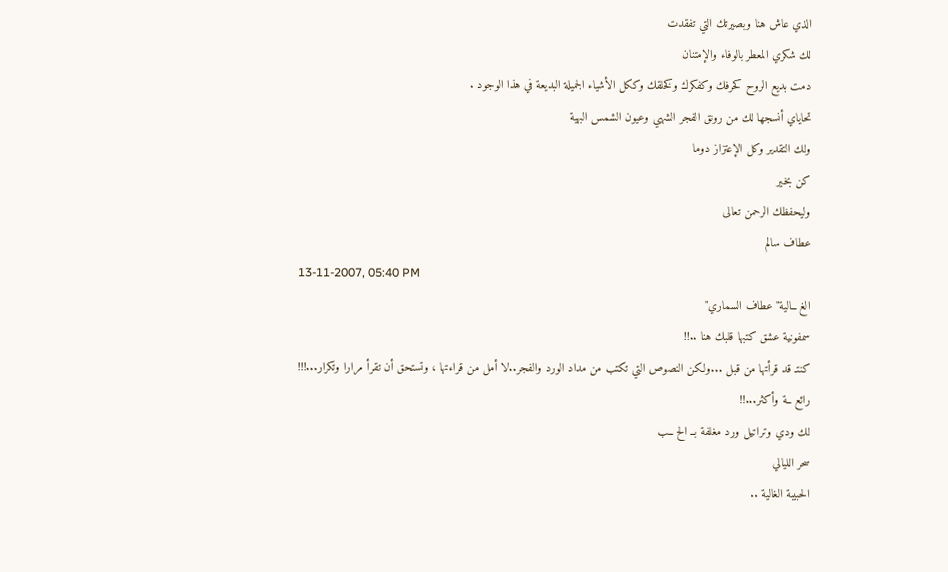الذي عاش هنا وبصيرتك التي تفقدت
لك شكري المعطر بالوفاء والإمتنان
دمت بديع الروح كحرفك وكفكرك وكخلقك وككل الأشياء الجميلة البديعة في هذا الوجود .
تحاياي أنسجها لك من رونق الفجر الشهي وعيون الشمس البهية
ولك التقدير وكل الإعتزاز دوما
كن بخير
وليحفظك الرحمن تعالى
عطاف سالم
13-11-2007, 05:40 PM
الغ ــالية" عطاف السماري"
سمفونية عشق كتبها قلبك هنا ..!!
كنتـ قد قرأتها من قبل ...ولكن النصوص التي تكتب من مداد الورد والفجر..لا أمل من قراءتها ، وتستحق أن تقرأ مرارا وتكرار...!!!
رائع ــة وأكثر...!!
لك ودي وتراتيل ورد مغلفة بــ الح ــب
سحر الليالي
الحبيبة الغالية ..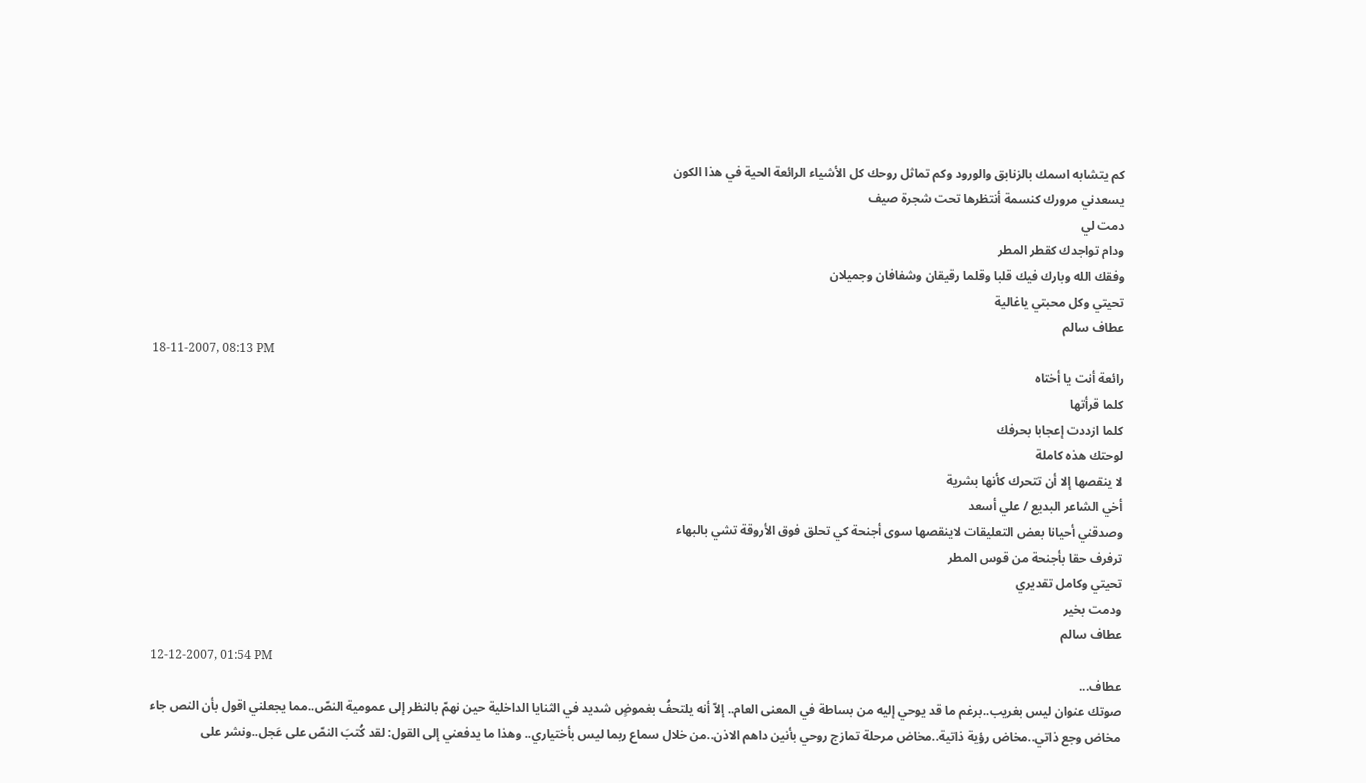كم يتشابه اسمك بالزنابق والورود وكم تماثل روحك كل الأشياء الرائعة الحية في هذا الكون
يسعدني مرورك كنسمة أنتظرها تحت شجرة صيف
دمت لي
ودام تواجدك كقطر المطر
وفقك الله وبارك فيك قلبا وقلما رقيقان وشفافان وجميلان
تحيتي وكل محبتي ياغالية
عطاف سالم
18-11-2007, 08:13 PM
رائعة أنت يا أختاه
كلما قرأتها
كلما ازددت إعجابا بحرفك
لوحتك هذه كاملة
لا ينقصها إلا أن تتحرك كأنها بشرية
أخي الشاعر البديع / علي أسعد
وصدقني أحيانا بعض التعليقات لاينقصها سوى أجنحة كي تحلق فوق الأروقة تشي بالبهاء
ترفرف حقا بأجنحة من قوس المطر
تحيتي وكامل تقديري
ودمت بخير
عطاف سالم
12-12-2007, 01:54 PM
عطاف...
صوتك عنوان ليس بغريب..برغم ما قد يوحي إليه من بساطة في المعنى العام.. إلاّ أنه يلتحفُ بغموضٍ شديد في الثنايا الداخلية حين نهمّ بالنظر إلى عمومية النصّ..مما يجعلني اقول بأن النص جاء مخاض وجع ذاتي..مخاض رؤية ذاتية..مخاض مرحلة تمازج روحي بأنين داهم الاذن..من خلال سماع ربما ليس بأختياري.. وهذا ما يدفعني إلى القول: لقد كُتبَ النصّ على عَجل..ونشر على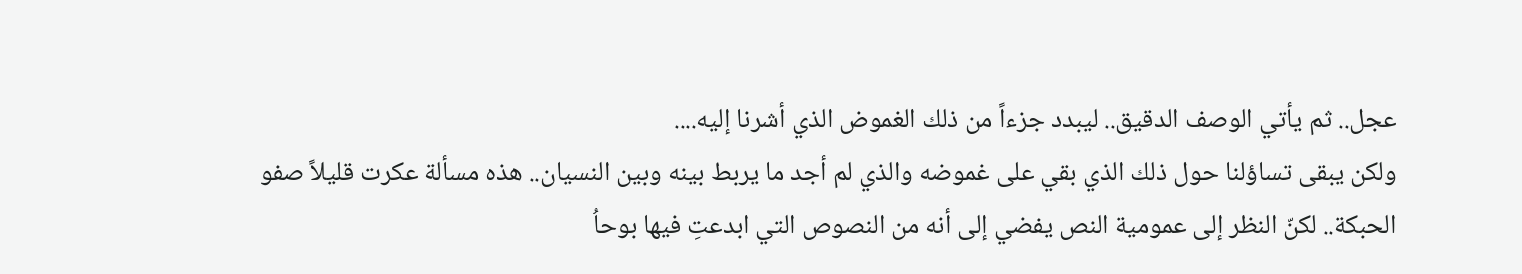عجل.. ثم يأتي الوصف الدقيق.. ليبدد جزءاً من ذلك الغموض الذي أشرنا إليه....
ولكن يبقى تساؤلنا حول ذلك الذي بقي على غموضه والذي لم أجد ما يربط بينه وبين النسيان.. هذه مسألة عكرت قليلاً صفو الحبكة.. لكنّ النظر إلى عمومية النص يفضي إلى أنه من النصوص التي ابدعتِ فيها بوحاُ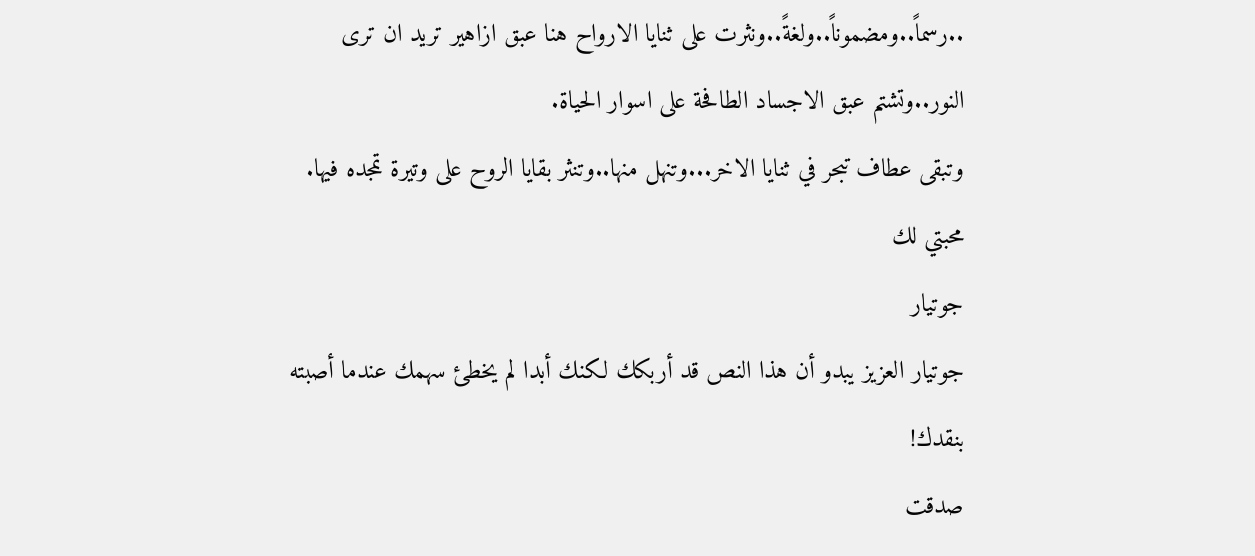..رسماً..ومضموناً..ولغةً..ونثرت على ثنايا الارواح هنا عبق ازاهير تريد ان ترى النور..وتشتم عبق الاجساد الطافحة على اسوار الحياة.
وتبقى عطاف تبحر في ثنايا الاخر...وتنهل منها..وتنثر بقايا الروح على وتيرة تمجده فيها.
محبتي لك
جوتيار
جوتيار العزيز يبدو أن هذا النص قد أربكك لكنك أبدا لم يخطئ سهمك عندما أصبته بنقدك!
صدقت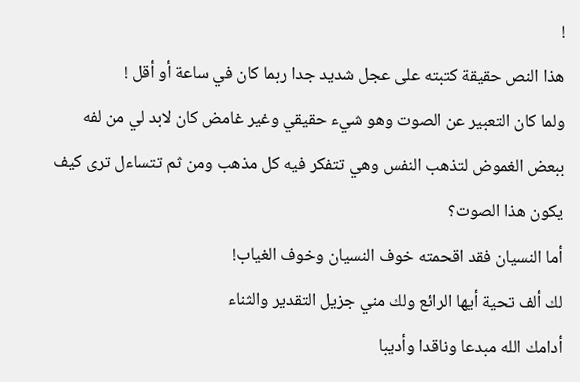!
هذا النص حقيقة كتبته على عجل شديد جدا ربما كان في ساعة أو أقل !
ولما كان التعبير عن الصوت وهو شيء حقيقي وغير غامض كان لابد لي من لفه ببعض الغموض لتذهب النفس وهي تتفكر فيه كل مذهب ومن ثم تتساءل ترى كيف يكون هذا الصوت؟
أما النسيان فقد اقحمته خوف النسيان وخوف الغياب!
لك ألف تحية أيها الرائع ولك مني جزيل التقدير والثناء
أدامك الله مبدعا وناقدا وأديبا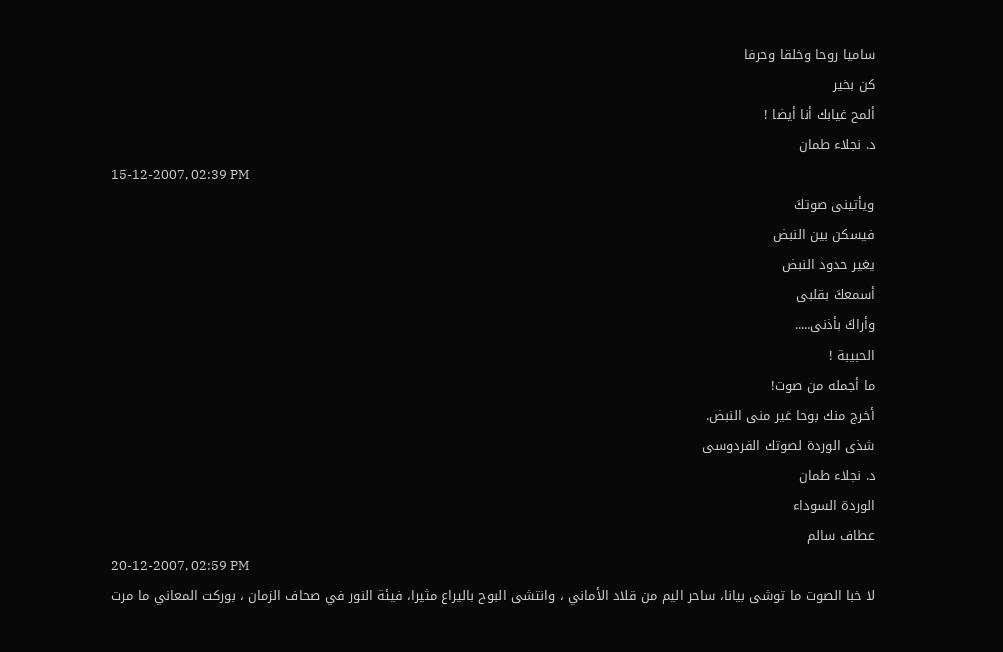ساميا روحا وخلقا وحرفا
كن بخير
ألمح غيابك أنا أيضا !
د. نجلاء طمان
15-12-2007, 02:39 PM
ويأتينى صوتكَ
فيسكن بين النبض
يغير حدود النبض
أسمعكَ بقلبى
وأراكَ بأذنى.....
الحبيبة !
ما أجمله من صوت!
أخرج منك بوحا غير منى النبض.
شذى الوردة لصوتك الفردوسى
د. نجلاء طمان
الوردة السوداء
عطاف سالم
20-12-2007, 02:59 PM
لا خبا الصوت ما توشى بيانا، ساحر اليم من قلاد الأماني ، وانتشى البوح باليراع مثيرا، فيئة النور في صحاف الزمان ، بوركت المعاني ما مرت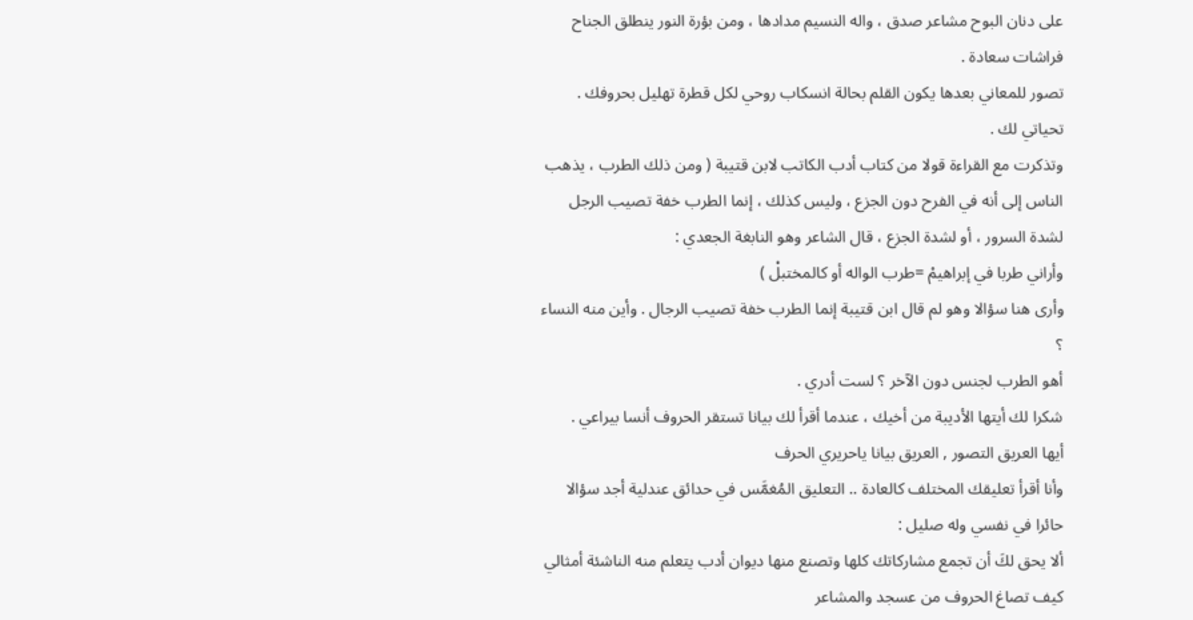على دنان البوح مشاعر صدق ، واله النسيم مدادها ، ومن بؤرة النور ينطلق الجناح فراشات سعادة .
تصور للمعاني بعدها يكون القلم بحالة انسكاب روحي لكل قطرة تهليل بحروفك .
تحياتي لك .
وتذكرت مع القراءة قولا من كتاب أدب الكاتب لابن قتيبة ( ومن ذلك الطرب ، يذهب الناس إلى أنه في الفرح دون الجزع ، وليس كذلك ، إنما الطرب خفة تصيب الرجل لشدة السرور ، أو لشدة الجزع ، قال الشاعر وهو النابغة الجعدي :
وأراني طربا في إبراهيمْ =طرب الواله أو كالمختبلْ )
وأرى هنا سؤالا وهو لم قال ابن قتيبة إنما الطرب خفة تصيب الرجال . وأين منه النساء ؟
أهو الطرب لجنس دون الآخر ؟ لست أدري .
شكرا لك أيتها الأديبة من أخيك ، عندما أقرأ لك بيانا تستقر الحروف أنسا بيراعي .
أيها العريق التصور , العريق بيانا ياحريري الحرف
وأنا أقرأ تعليقك المختلف كالعادة .. التعليق المُغمَّس في حدائق عندلية أجد سؤالا حائرا في نفسي وله صليل :
ألا يحق لكَ أن تجمع مشاركاتك كلها وتصنع منها ديوان أدب يتعلم منه الناشئة أمثالي كيف تصاغ الحروف من عسجد والمشاعر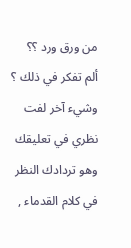من ورق ورد ؟؟
ألم تفكر في ذلك ؟
وشيء آخر لفت نظري في تعليقك وهو تردادك النظر في كلام القدماء ,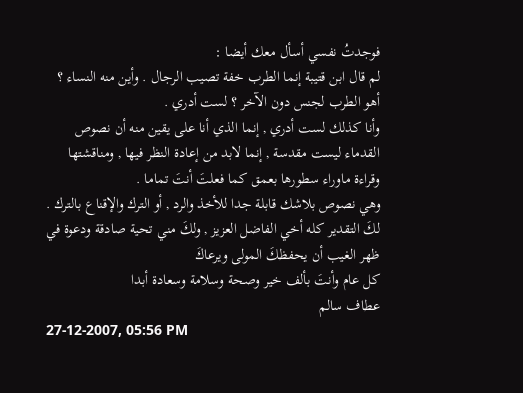فوجدتُ نفسي أسأل معك أيضا :
لم قال ابن قتيبة إنما الطرب خفة تصيب الرجال . وأين منه النساء ؟
أهو الطرب لجنس دون الآخر ؟ لست أدري .
وأنا كذلك لست أدري , إنما الذي أنا على يقين منه أن نصوص القدماء ليست مقدسة , إنما لابد من إعادة النظر فيها , ومناقشتها وقراءة ماوراء سطورها بعمق كما فعلتَ أنتَ تماما .
وهي نصوص بلاشك قابلة جدا للأخذ والرد , أو الترك والإقناع بالترك .
لكَ التقدير كله أخي الفاضل العزيز , ولكَ مني تحية صادقة ودعوة في ظهر الغيب أن يحفظكَ المولى ويرعاكَ
كل عام وأنتَ بألف خير وصحة وسلامة وسعادة أبدا
عطاف سالم
27-12-2007, 05:56 PM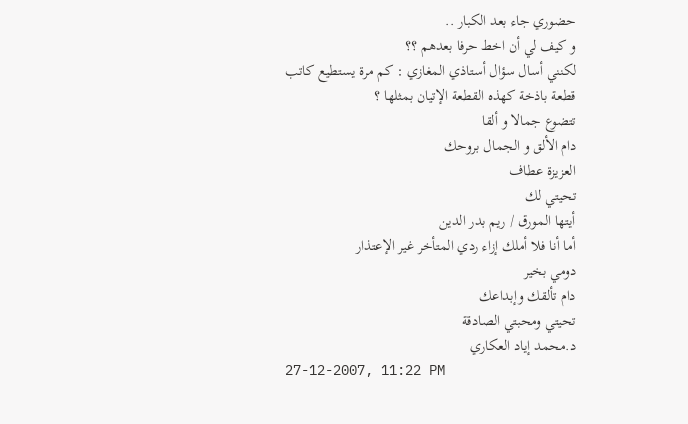حضوري جاء بعد الكبار ..
و كيف لي أن اخط حرفا بعدهم ؟؟
لكنني أسال سؤال أستاذي المغازي : كم مرة يستطيع كاتب قطعة باذخة كهذه القطعة الإتيان بمثلها ؟
تتضوع جمالا و ألقا
دام الألق و الجمال بروحك
العزيزة عطاف
تحيتي لك
أيتها المورق / ريم بدر الدين
أما أنا فلا أملك إزاء ردي المتأخر غير الإعتذار
دومي بخير
دام تألقك وإبداعك
تحيتي ومحبتي الصادقة
د.محمد إياد العكاري
27-12-2007, 11:22 PM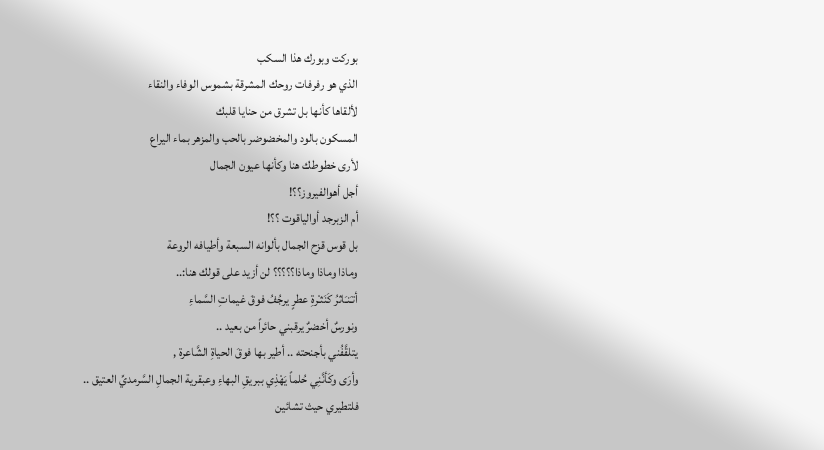بوركت وبورك هذا السكب
الذي هو رفرفات روحك المشرقة بشموس الوفاء والنقاء
لألقاها كأنها بل تشرق من حنايا قلبك
المسكون بالود والمخضوضر بالحب والمزهر بماء اليراع
لأرى خطوطك هنا وكأنها عيون الجمال
أجل أهوالفيروز؟؟!
أم الزبرجد أوالياقوت ؟؟!
بل قوس قزح الجمال بألوانه السبعة وأطيافه الروعة
وماذا وماذا وماذا؟؟؟؟؟ لن أزيد على قولك هنا:..
أتـَنـَاثرُ كَنَثـْرةِ عطرٍ يرجُفُ فوقَ غيماتِ السَّماءِ
ونورسٌ أخضرٌ يرقبني حائراً من بعيد ..
يتلقَّفُني بأجنحته .. أطير بها فوقَ الحياةِ الشَّاعرة ,
وأرَى وكَأنَّنِي حُلماً يَهْذِي ببريقِ البهاءِ وعبقرية الجمالِ السَّرمديِّ العتيق ..
فلتطيري حيث تشائين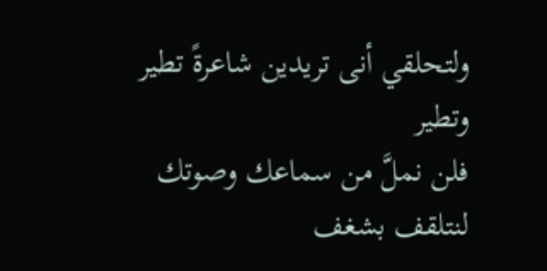ولتحلقي أنى تريدين شاعرةً تطير وتطير
فلن نملَّ من سماعك وصوتك
لنتلقف بشغف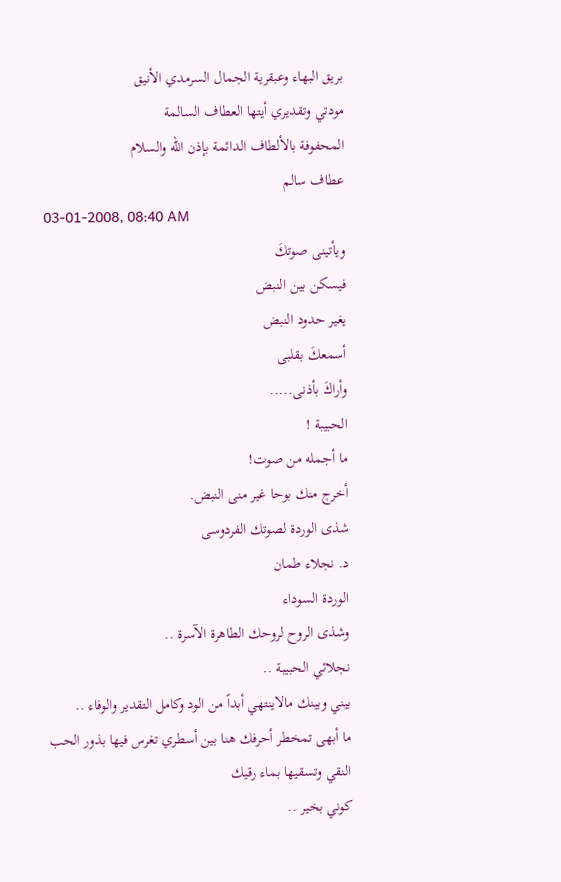بريق البهاء وعبقرية الجمال السرمدي الأنيق
مودتي وتقديري أيتها العطاف السالمة
المحفوفة بالألطاف الدائمة بإذن الله والسلام
عطاف سالم
03-01-2008, 08:40 AM
ويأتينى صوتكَ
فيسكن بين النبض
يغير حدود النبض
أسمعكَ بقلبى
وأراكَ بأذنى.....
الحبيبة !
ما أجمله من صوت!
أخرج منك بوحا غير منى النبض.
شذى الوردة لصوتك الفردوسى
د. نجلاء طمان
الوردة السوداء
وشذى الروح لروحك الطاهرة الآسرة ..
نجلائي الحبيبة ..
بيني وبينك مالاينتهي أبداً من الود وكامل التقدير والوفاء ..
ما أبهى تمخطر أحرفك هنا بين أسطري تغرس فيها بذور الحب النقي وتسقيها بماء رقيك
كوني بخير ..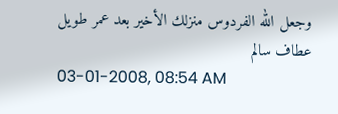وجعل الله الفردوس منزلك الأخير بعد عمر طويل
عطاف سالم
03-01-2008, 08:54 AM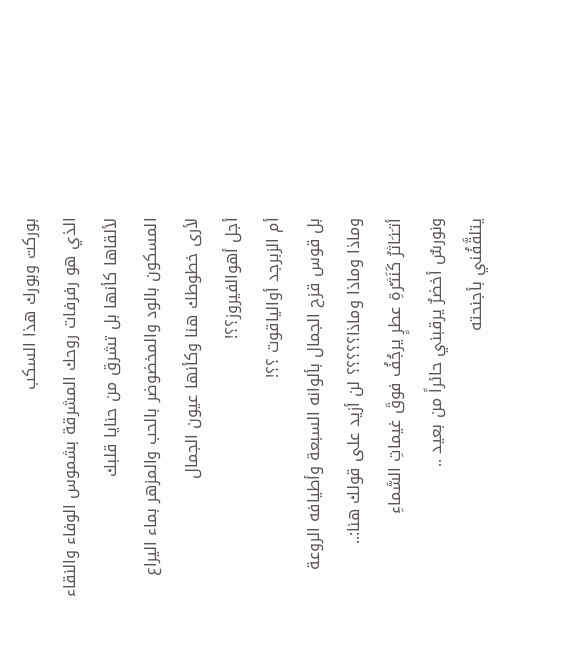بوركت وبورك هذا السكب
الذي هو رفرفات روحك المشرقة بشموس الوفاء والنقاء
لألقاها كأنها بل تشرق من حنايا قلبك
المسكون بالود والمخضوضر بالحب والمزهر بماء اليراع
لأرى خطوطك هنا وكأنها عيون الجمال
أجل أهوالفيروز؟؟!
أم الزبرجد أوالياقوت ؟؟!
بل قوس قزح الجمال بألوانه السبعة وأطيافه الروعة
وماذا وماذا وماذا؟؟؟؟؟ لن أزيد على قولك هنا:..
أتـَنـَاثرُ كَنَثـْرةِ عطرٍ يرجُفُ فوقَ غيماتِ السَّماءِ
ونورسٌ أخضرٌ يرقبني حائراً من بعيد ..
يتلقَّفُني بأجنحته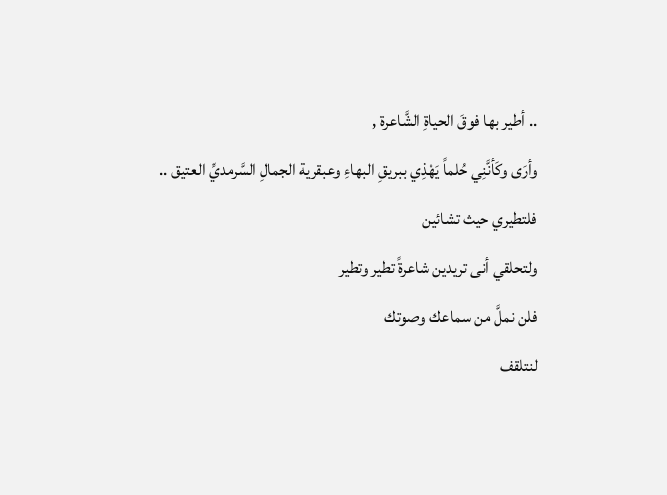.. أطير بها فوقَ الحياةِ الشَّاعرة ,
وأرَى وكَأنَّنِي حُلماً يَهْذِي ببريقِ البهاءِ وعبقرية الجمالِ السَّرمديِّ العتيق ..
فلتطيري حيث تشائين
ولتحلقي أنى تريدين شاعرةً تطير وتطير
فلن نملَّ من سماعك وصوتك
لنتلقف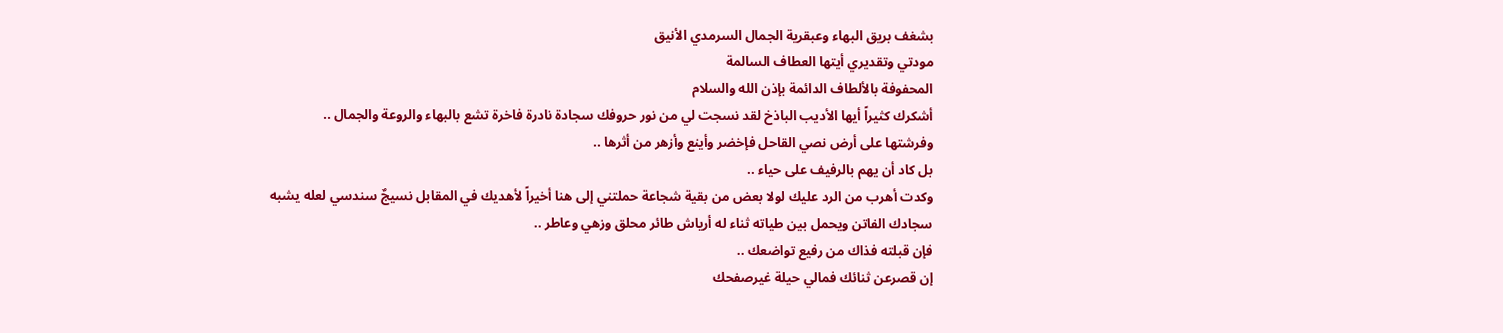بشغف بريق البهاء وعبقرية الجمال السرمدي الأنيق
مودتي وتقديري أيتها العطاف السالمة
المحفوفة بالألطاف الدائمة بإذن الله والسلام
أشكرك كثيراً أيها الأديب الباذخ لقد نسجت لي من نور حروفك سجادة نادرة فاخرة تشع بالبهاء والروعة والجمال ..
وفرشتها على أرض نصي القاحل فإخضر وأينع وأزهر من أثرها ..
بل كاد أن يهم بالرفيف على حياء ..
وكدت أهرب من الرد عليك لولا بعض من بقية شجاعة حملتني إلى هنا أخيراً لأهديك في المقابل نسيجٌ سندسي لعله يشبه سجادك الفاتن ويحمل بين طياته ثناء له أرياش طائر محلق وزهي وعاطر ..
فإن قبلته فذاك من رفيع تواضعك ..
إن قصرعن ثنائك فمالي حيلة غيرصفحك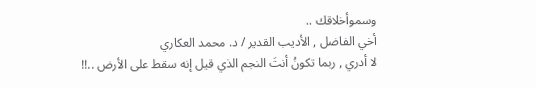وسموأخلاقك ..
أخي الفاضل , الأديب القدير / د. محمد العكاري
لا أدري , ربما تكونُ أنتَ النجم الذي قيل إنه سقط على الأرض ..!!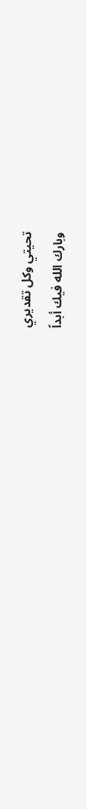تحيتي وكل تقديري
وبارك الله فيك أبداً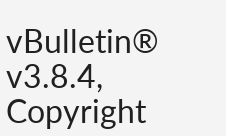vBulletin® v3.8.4, Copyright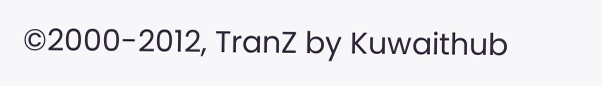©2000-2012, TranZ by Kuwaithub